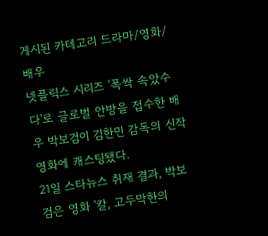게시된 카테고리 드라마/영화/배우
넷플릭스 시리즈 '폭싹 속았수다'로 글로벌 안방을 접수한 배우 박보검이 김한민 감독의 신작 영화에 캐스팅됐다.
21일 스타뉴스 취재 결과, 박보검은 영화 '칼, 고두막한의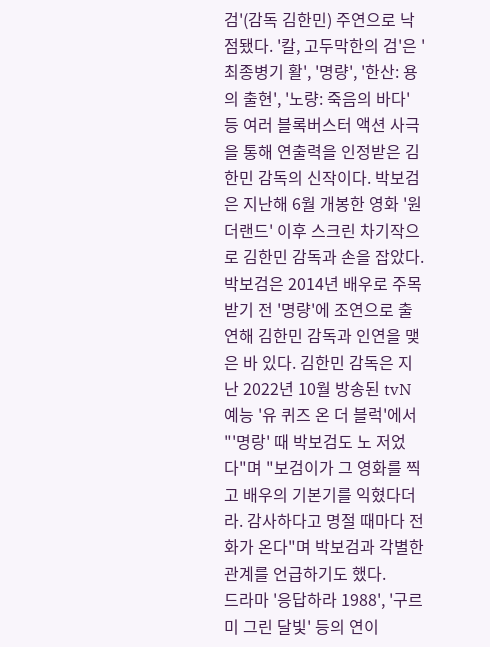검'(감독 김한민) 주연으로 낙점됐다. '칼, 고두막한의 검'은 '최종병기 활', '명량', '한산: 용의 출현', '노량: 죽음의 바다' 등 여러 블록버스터 액션 사극을 통해 연출력을 인정받은 김한민 감독의 신작이다. 박보검은 지난해 6월 개봉한 영화 '원더랜드' 이후 스크린 차기작으로 김한민 감독과 손을 잡았다.
박보검은 2014년 배우로 주목받기 전 '명량'에 조연으로 출연해 김한민 감독과 인연을 맺은 바 있다. 김한민 감독은 지난 2022년 10월 방송된 tvN 예능 '유 퀴즈 온 더 블럭'에서 "'명랑' 때 박보검도 노 저었다"며 "보검이가 그 영화를 찍고 배우의 기본기를 익혔다더라. 감사하다고 명절 때마다 전화가 온다"며 박보검과 각별한 관계를 언급하기도 했다.
드라마 '응답하라 1988', '구르미 그린 달빛' 등의 연이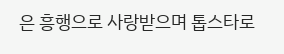은 흥행으로 사랑받으며 톱스타로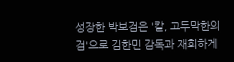성장한 박보검은 '칼, 고두막한의 검'으로 김한민 감독과 재회하게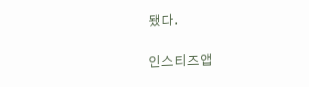됐다.

인스티즈앱